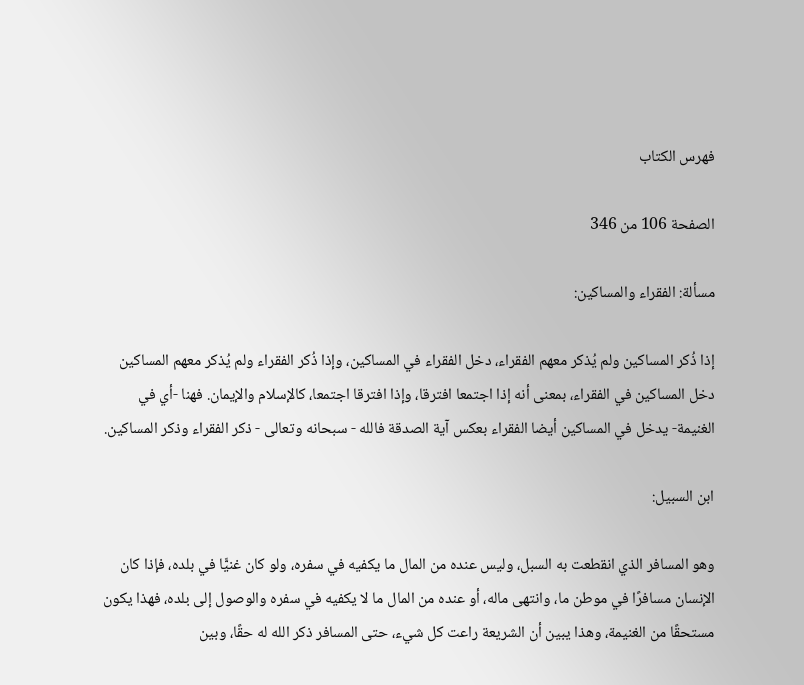فهرس الكتاب

الصفحة 106 من 346

مسألة: الفقراء والمساكين:

إذا ذُكر المساكين ولم يُذكر معهم الفقراء، دخل الفقراء في المساكين، وإذا ذُكر الفقراء ولم يُذكر معهم المساكين دخل المساكين في الفقراء، بمعنى أنه إذا اجتمعا افترقا، وإذا افترقا اجتمعا، كالإسلام والإيمان. فهنا -أي في الغنيمة- يدخل في المساكين أيضا الفقراء بعكس آية الصدقة فالله - سبحانه وتعالى - ذكر الفقراء وذكر المساكين.

ابن السبيل:

وهو المسافر الذي انقطعت به السبل، وليس عنده من المال ما يكفيه في سفره، ولو كان غنيًّا في بلده، فإذا كان الإنسان مسافرًا في موطن ما، وانتهى ماله، أو عنده من المال ما لا يكفيه في سفره والوصول إلى بلده، فهذا يكون مستحقًا من الغنيمة، وهذا يبين أن الشريعة راعت كل شيء، حتى المسافر ذكر الله له حقًا، وبين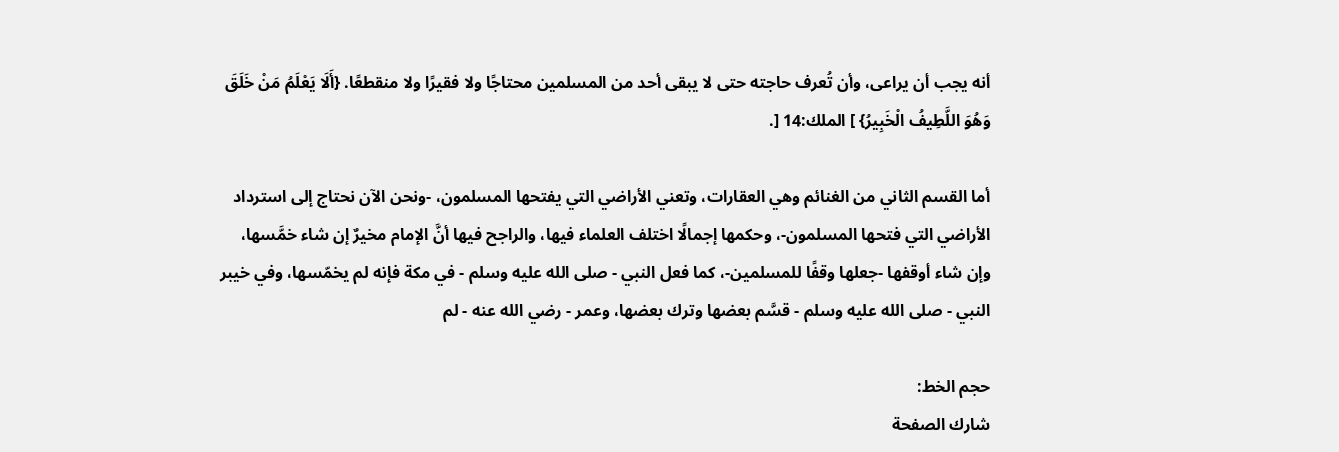أنه يجب أن يراعى، وأن تُعرف حاجته حتى لا يبقى أحد من المسلمين محتاجًا ولا فقيرًا ولا منقطعًا. {أَلَا يَعْلَمُ مَنْ خَلَقَ وَهُوَ اللَّطِيفُ الْخَبِيرُ} ] الملك:14 [.

أما القسم الثاني من الغنائم وهي العقارات، وتعني الأراضي التي يفتحها المسلمون، -ونحن الآن نحتاج إلى استرداد الأراضي التي فتحها المسلمون-، وحكمها إجمالًا اختلف العلماء فيها، والراجح فيها أنَّ الإمام مخيرٌ إن شاء خمَّسها، وإن شاء أوقفها -جعلها وقفًا للمسلمين-، كما فعل النبي - صلى الله عليه وسلم - في مكة فإنه لم يخمّسها، وفي خيبر النبي - صلى الله عليه وسلم - قسَّم بعضها وترك بعضها، وعمر - رضي الله عنه - لم

حجم الخط:
شارك الصفحة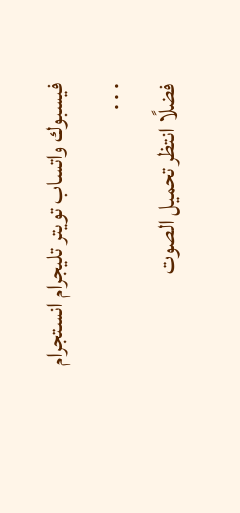فيسبوك واتساب تويتر تليجرام انستجرام
. . .
فضلًا انتظر تحميل الصوت